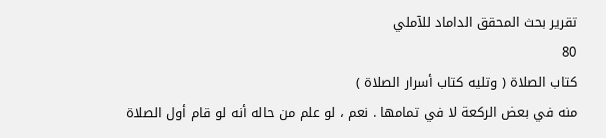تقرير بحث المحقق الداماد للآملي
80
كتاب الصلاة ( وتليه كتاب أسرار الصلاة )
منه في بعض الركعة لا في تمامها . نعم ، لو علم من حاله أنه لو قام أول الصلاة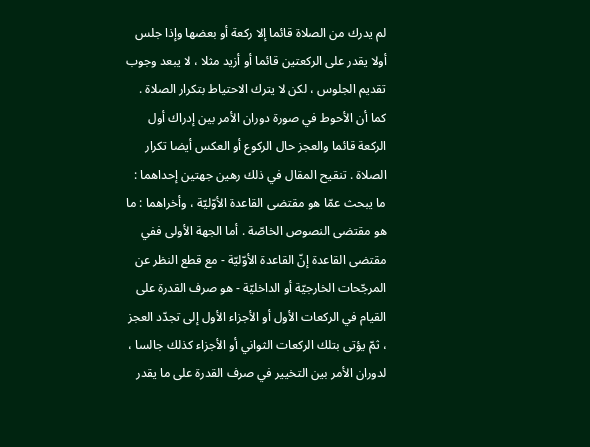لم يدرك من الصلاة قائما إلا ركعة أو بعضها وإذا جلس أولا يقدر على الركعتين قائما أو أزيد مثلا ، لا يبعد وجوب تقديم الجلوس ، لكن لا يترك الاحتياط بتكرار الصلاة . كما أن الأحوط في صورة دوران الأمر بين إدراك أول الركعة قائما والعجز حال الركوع أو العكس أيضا تكرار الصلاة . تنقيح المقال في ذلك رهين جهتين إحداهما : ما يبحث عمّا هو مقتضى القاعدة الأوّليّة ، وأخراهما : ما هو مقتضى النصوص الخاصّة . أما الجهة الأولى ففي مقتضى القاعدة إنّ القاعدة الأوّليّة - مع قطع النظر عن المرجّحات الخارجيّة أو الداخليّة - هو صرف القدرة على القيام في الركعات الأول أو الأجزاء الأول إلى تجدّد العجز ، ثمّ يؤتى بتلك الركعات الثواني أو الأجزاء كذلك جالسا ، لدوران الأمر بين التخيير في صرف القدرة على ما يقدر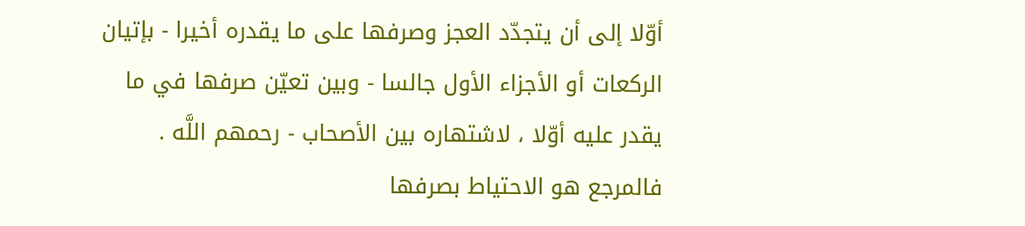أوّلا إلى أن يتجدّد العجز وصرفها على ما يقدره أخيرا - بإتيان الركعات أو الأجزاء الأول جالسا - وبين تعيّن صرفها في ما يقدر عليه أوّلا ، لاشتهاره بين الأصحاب - رحمهم اللَّه . فالمرجع هو الاحتياط بصرفها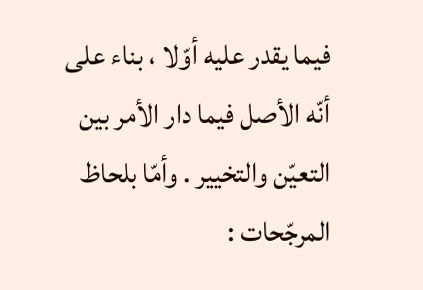فيما يقدر عليه أوّلا ، بناء على أنّه الأصل فيما دار الأمر بين التعيّن والتخيير . وأمّا بلحاظ المرجّحات :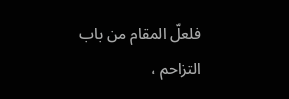فلعلّ المقام من باب التزاحم ،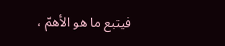فيتبع ما هو الأهمّ ،